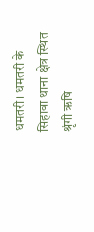धमतरी। धमतरी के सिहावा थाना क्षेत्र स्थित श्रृंगी ऋषि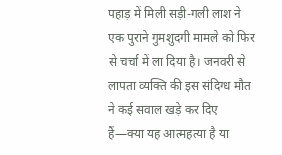पहाड़ में मिली सड़ी-गली लाश ने एक पुराने गुमशुदगी मामले को फिर से चर्चा में ला दिया है। जनवरी से लापता व्यक्ति की इस संदिग्ध मौत ने कई सवाल खड़े कर दिए हैं—क्या यह आत्महत्या है या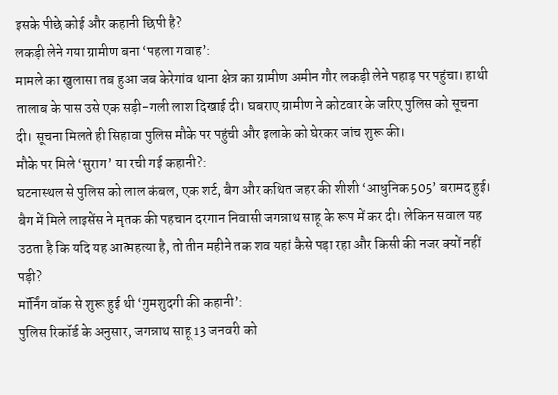इसके पीछे कोई और कहानी छिपी है?
लकड़ी लेने गया ग्रामीण बना ‘पहला गवाह’:
मामले का खुलासा तब हुआ जब केरेगांव थाना क्षेत्र का ग्रामीण अमीन गौर लकड़ी लेने पहाड़ पर पहुंचा। हाथी तालाब के पास उसे एक सड़ी-गली लाश दिखाई दी। घबराए ग्रामीण ने कोटवार के जरिए पुलिस को सूचना दी। सूचना मिलते ही सिहावा पुलिस मौके पर पहुंची और इलाके को घेरकर जांच शुरू की।
मौके पर मिले ‘सुराग’ या रची गई कहानी?:
घटनास्थल से पुलिस को लाल कंबल, एक शर्ट, बैग और कथित जहर की शीशी ‘आधुनिक 505’ बरामद हुई। बैग में मिले लाइसेंस ने मृतक की पहचान दरगान निवासी जगन्नाथ साहू के रूप में कर दी। लेकिन सवाल यह उठता है कि यदि यह आत्महत्या है, तो तीन महीने तक शव यहां कैसे पड़ा रहा और किसी की नजर क्यों नहीं पड़ी?
मॉर्निंग वॉक से शुरू हुई थी ‘गुमशुदगी की कहानी’:
पुलिस रिकॉर्ड के अनुसार, जगन्नाथ साहू 13 जनवरी को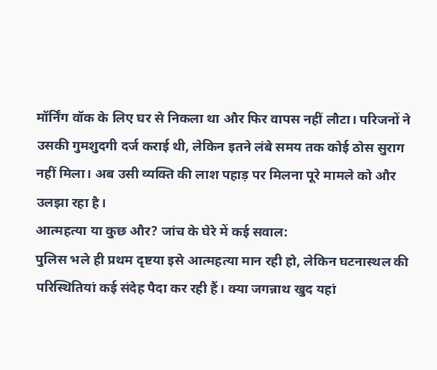मॉर्निंग वॉक के लिए घर से निकला था और फिर वापस नहीं लौटा। परिजनों ने उसकी गुमशुदगी दर्ज कराई थी, लेकिन इतने लंबे समय तक कोई ठोस सुराग नहीं मिला। अब उसी व्यक्ति की लाश पहाड़ पर मिलना पूरे मामले को और उलझा रहा है।
आत्महत्या या कुछ और? जांच के घेरे में कई सवाल:
पुलिस भले ही प्रथम दृष्टया इसे आत्महत्या मान रही हो, लेकिन घटनास्थल की परिस्थितियां कई संदेह पैदा कर रही हैं। क्या जगन्नाथ खुद यहां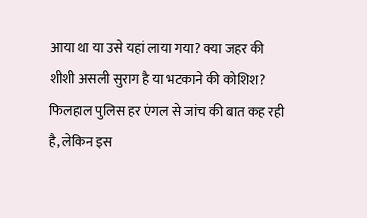आया था या उसे यहां लाया गया? क्या जहर की शीशी असली सुराग है या भटकाने की कोशिश? फिलहाल पुलिस हर एंगल से जांच की बात कह रही है, लेकिन इस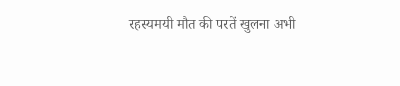रहस्यमयी मौत की परतें खुलना अभी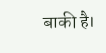बाकी है।